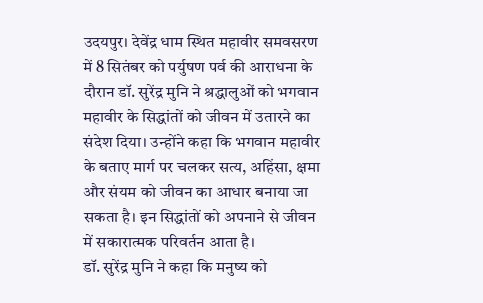उदयपुर। देवेंद्र धाम स्थित महावीर समवसरण में 8 सितंबर को पर्युषण पर्व की आराधना के दौरान डॉ. सुरेंद्र मुनि ने श्रद्धालुओं को भगवान महावीर के सिद्धांतों को जीवन में उतारने का संदेश दिया। उन्होंने कहा कि भगवान महावीर के बताए मार्ग पर चलकर सत्य, अहिंसा, क्षमा और संयम को जीवन का आधार बनाया जा सकता है। इन सिद्धांतों को अपनाने से जीवन में सकारात्मक परिवर्तन आता है।
डॉ. सुरेंद्र मुनि ने कहा कि मनुष्य को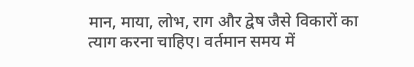मान, माया, लोभ, राग और द्वेष जैसे विकारों का त्याग करना चाहिए। वर्तमान समय में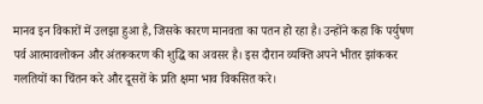मानव इन विकारों में उलझा हुआ है, जिसके कारण मानवता का पतन हो रहा है। उन्होंने कहा कि पर्युषण पर्व आत्मावलोकन और अंतरूकरण की शुद्धि का अवसर है। इस दौरान व्यक्ति अपने भीतर झांककर गलतियों का चिंतन करे और दूसरों के प्रति क्षमा भाव विकसित करे।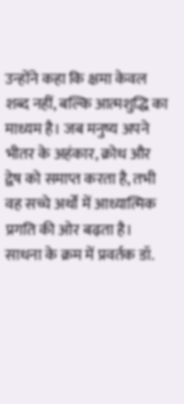उन्होंने कहा कि क्षमा केवल शब्द नहीं, बल्कि आत्मशुद्धि का माध्यम है। जब मनुष्य अपने भीतर के अहंकार, क्रोध और द्वेष को समाप्त करता है, तभी वह सच्चे अर्थों में आध्यात्मिक प्रगति की ओर बढ़ता है।
साधना के क्रम में प्रवर्तक डॉ.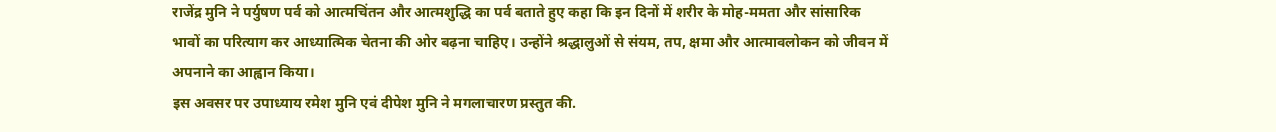राजेंद्र मुनि ने पर्युषण पर्व को आत्मचिंतन और आत्मशुद्धि का पर्व बताते हुए कहा कि इन दिनों में शरीर के मोह-ममता और सांसारिक भावों का परित्याग कर आध्यात्मिक चेतना की ओर बढ़ना चाहिए। उन्होंने श्रद्धालुओं से संयम, तप, क्षमा और आत्मावलोकन को जीवन में अपनाने का आह्वान किया।
इस अवसर पर उपाध्याय रमेश मुनि एवं दीपेश मुनि ने मगलाचारण प्रस्तुत की.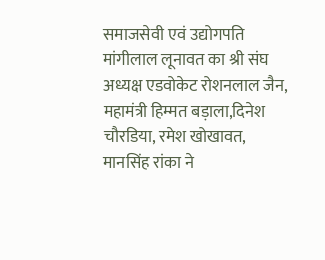समाजसेवी एवं उद्योगपति मांगीलाल लूनावत का श्री संघ अध्यक्ष एडवोकेट रोशनलाल जैन, महामंत्री हिम्मत बड़ाला,दिनेश चौरडिया, रमेश खोखावत, मानसिंह रांका ने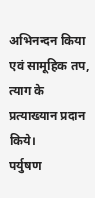अभिनन्दन किया एवं सामूहिक तप, त्याग के प्रत्याख्यान प्रदान किये।
पर्युषण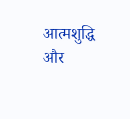आत्मशुद्धि और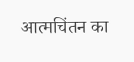आत्मचिंतन का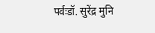पर्वःडॉ. सुरेंद्र मुनि